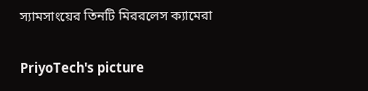স্যামসাংয়ের তিনটি মিররলেস ক্যামেরা

PriyoTech's picture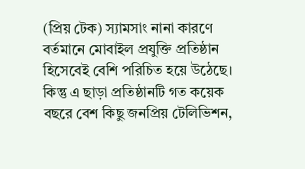(প্রিয় টেক) স্যামসাং নানা কারণে বর্তমানে মোবাইল প্রযুক্তি প্রতিষ্ঠান হিসেবেই বেশি পরিচিত হয়ে উঠেছে। কিন্তু এ ছাড়া প্রতিষ্ঠানটি গত কয়েক বছরে বেশ কিছু জনপ্রিয় টেলিভিশন,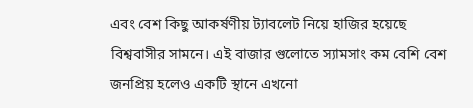এবং বেশ কিছু আকর্ষণীয় ট্যাবলেট নিয়ে হাজির হয়েছে বিশ্ববাসীর সামনে। এই বাজার গুলোতে স্যামসাং কম বেশি বেশ জনপ্রিয় হলেও একটি স্থানে এখনো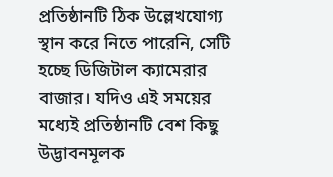প্রতিষ্ঠানটি ঠিক উল্লেখযোগ্য স্থান করে নিতে পারেনি, সেটি হচ্ছে ডিজিটাল ক্যামেরার বাজার। যদিও এই সময়ের মধ্যেই প্রতিষ্ঠানটি বেশ কিছু উদ্ভাবনমূলক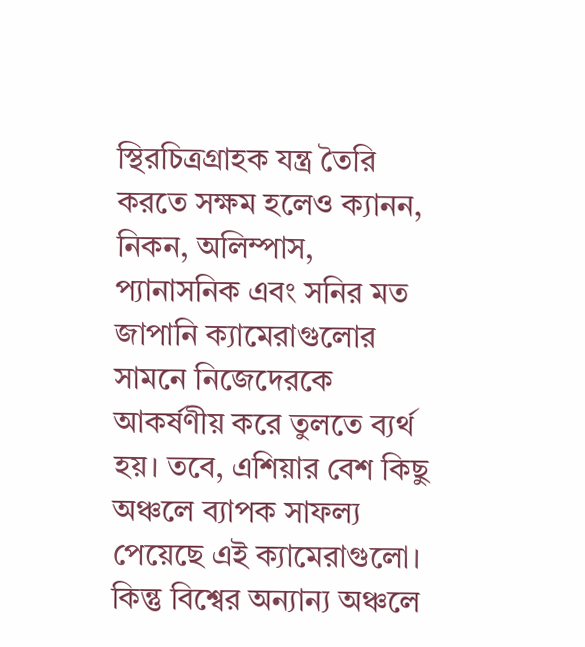স্থিরচিত্রগ্রাহক যন্ত্র তৈরি করতে সক্ষম হলেও ক্যানন, নিকন, অলিম্পাস, প্যানাসনিক এবং সনির মত জাপানি ক্যামেরাগুলোর সামনে নিজেদেরকে আকর্ষণীয় করে তুলতে ব্যর্থ হয়। তবে, এশিয়ার বেশ কিছু অঞ্চলে ব্যাপক সাফল্য পেয়েছে এই ক্যামেরাগুলো। কিন্তু বিশ্বের অন্যান্য অঞ্চলে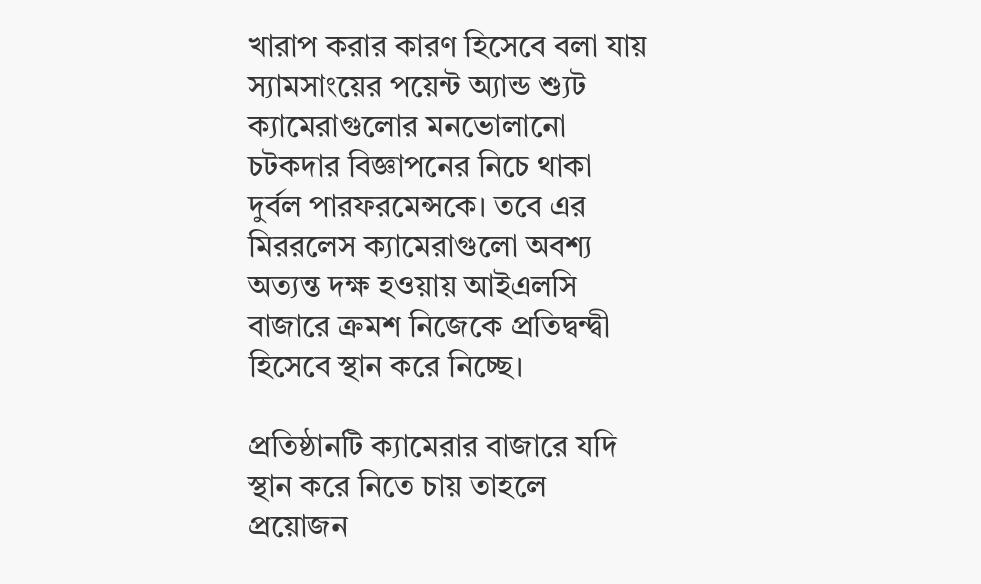খারাপ করার কারণ হিসেবে বলা যায় স্যামসাংয়ের পয়েন্ট অ্যান্ড শ্যুট ক্যামেরাগুলোর মনভোলানো চটকদার বিজ্ঞাপনের নিচে থাকা দুর্বল পারফরমেন্সকে। তবে এর মিররলেস ক্যামেরাগুলো অবশ্য অত্যন্ত দক্ষ হওয়ায় আইএলসি বাজারে ক্রমশ নিজেকে প্রতিদ্বন্দ্বী হিসেবে স্থান করে নিচ্ছে।

প্রতিষ্ঠানটি ক্যামেরার বাজারে যদি স্থান করে নিতে চায় তাহলে প্রয়োজন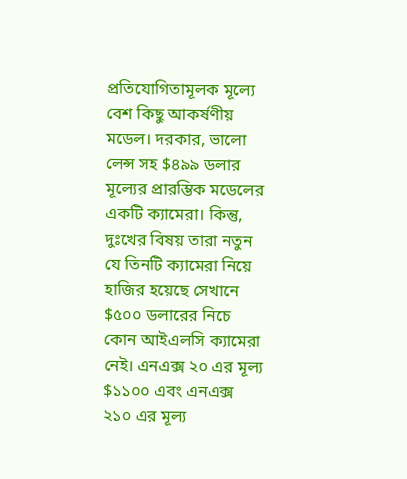প্রতিযোগিতামূলক মূল্যে বেশ কিছু আকর্ষণীয় মডেল। দরকার, ভালো লেন্স সহ $৪৯৯ ডলার মূল্যের প্রারম্ভিক মডেলের একটি ক্যামেরা। কিন্তু, দুঃখের বিষয় তারা নতুন যে তিনটি ক্যামেরা নিয়ে হাজির হয়েছে সেখানে $৫০০ ডলারের নিচে কোন আইএলসি ক্যামেরা নেই। এনএক্স ২০ এর মূল্য $১১০০ এবং এনএক্স ২১০ এর মূল্য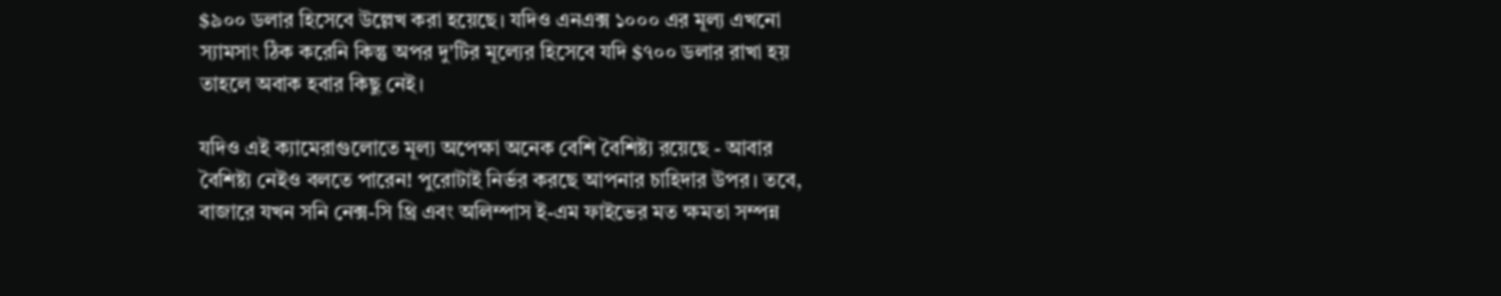$৯০০ ডলার হিসেবে উল্লেখ করা হয়েছে। যদিও এনএক্স ১০০০ এর মূল্য এখনো স্যামসাং ঠিক করেনি কিন্তু অপর দু'টির মূল্যের হিসেবে যদি $৭০০ ডলার রাখা হয় তাহলে অবাক হবার কিছু নেই।

যদিও এই ক্যামেরাগুলোতে মূল্য অপেক্ষা অনেক বেশি বৈশিষ্ট্য রয়েছে - আবার বৈশিষ্ট্য নেইও বলতে পারেন! পুরোটাই নির্ভর করছে আপনার চাহিদার উপর। তবে, বাজারে যখন সনি নেক্স-সি থ্রি এবং অলিম্পাস ই-এম ফাইভের মত ক্ষমতা সম্পন্ন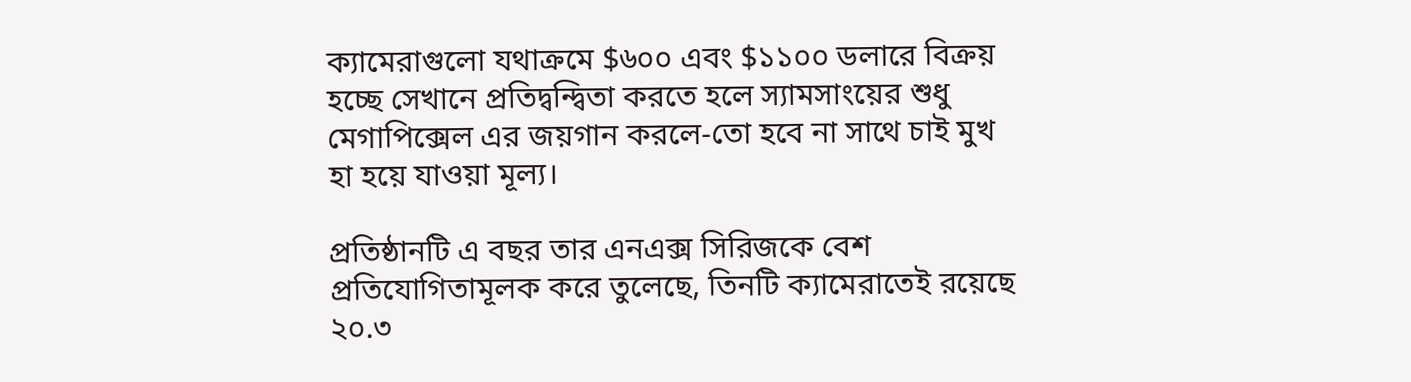ক্যামেরাগুলো যথাক্রমে $৬০০ এবং $১১০০ ডলারে বিক্রয় হচ্ছে সেখানে প্রতিদ্বন্দ্বিতা করতে হলে স্যামসাংয়ের শুধু মেগাপিক্সেল এর জয়গান করলে-তো হবে না সাথে চাই মুখ হা হয়ে যাওয়া মূল্য।

প্রতিষ্ঠানটি এ বছর তার এনএক্স সিরিজকে বেশ প্রতিযোগিতামূলক করে তুলেছে, তিনটি ক্যামেরাতেই রয়েছে ২০.৩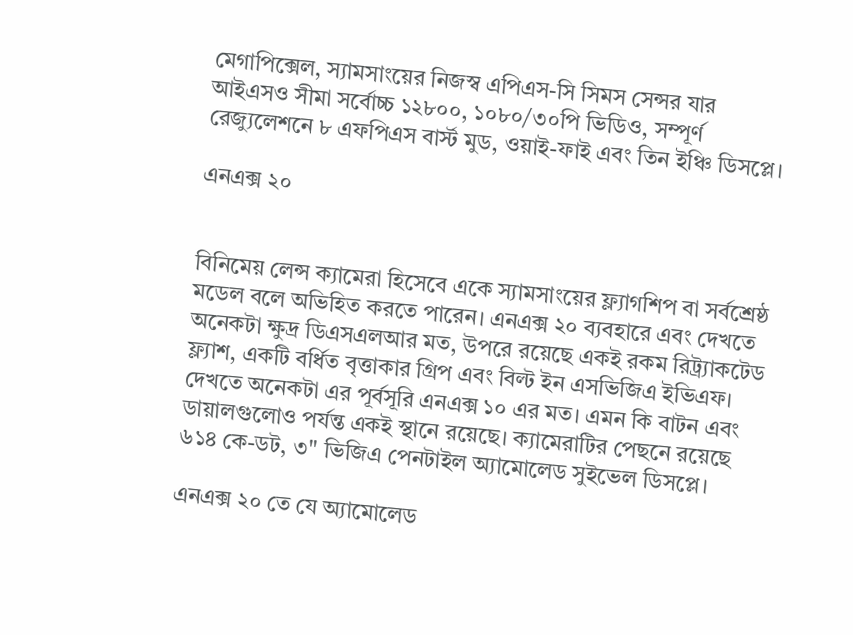মেগাপিক্সেল, স্যামসাংয়ের নিজস্ব এপিএস-সি সিমস সেন্সর যার আইএসও সীমা সর্বোচ্চ ১২৮০০, ১০৮০/৩০পি ভিডিও, সম্পূর্ণ রেজ্যুলেশনে ৮ এফপিএস বার্স্ট মুড, ওয়াই-ফাই এবং তিন ইঞ্চি ডিসপ্লে।

এনএক্স ২০


বিনিমেয় লেন্স ক্যামেরা হিসেবে একে স্যামসাংয়ের ফ্ল্যাগশিপ বা সর্বশ্রেষ্ঠ মডেল বলে অভিহিত করতে পারেন। এনএক্স ২০ ব্যবহারে এবং দেখতে অনেকটা ক্ষুদ্র ডিএসএলআর মত, উপরে রয়েছে একই রকম রিট্র্যাকটেড ফ্ল্যাশ, একটি বর্ধিত বৃত্তাকার গ্রিপ এবং বিল্ট ইন এসভিজিএ ইভিএফ। দেখতে অনেকটা এর পূর্বসূরি এনএক্স ১০ এর মত। এমন কি বাটন এবং ডায়ালগুলোও পর্যন্ত একই স্থানে রয়েছে। ক্যামেরাটির পেছনে রয়েছে ৬১৪ কে-ডট, ৩" ভিজিএ পেনটাইল অ্যামোলেড সুইভেল ডিসপ্লে।

এনএক্স ২০ তে যে অ্যামোলেড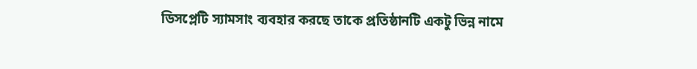ডিসপ্লেটি স্যামসাং ব্যবহার করছে তাকে প্রতিষ্ঠানটি একটু ভিন্ন নামে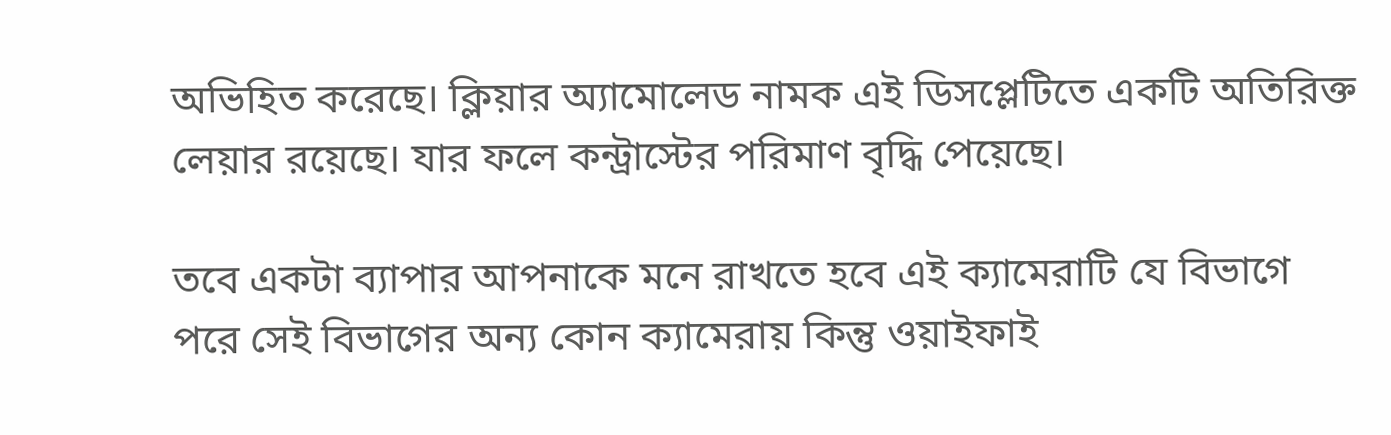অভিহিত করেছে। ক্লিয়ার অ্যামোলেড নামক এই ডিসপ্লেটিতে একটি অতিরিক্ত লেয়ার রয়েছে। যার ফলে কন্ট্রাস্টের পরিমাণ বৃদ্ধি পেয়েছে।

তবে একটা ব্যাপার আপনাকে মনে রাখতে হবে এই ক্যামেরাটি যে বিভাগে পরে সেই বিভাগের অন্য কোন ক্যামেরায় কিন্তু ওয়াইফাই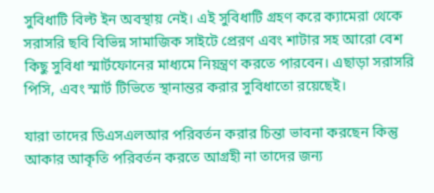সুবিধাটি বিল্ট ইন অবস্থায় নেই। এই সুবিধাটি গ্রহণ করে ক্যামেরা থেকে সরাসরি ছবি বিভিন্ন সামাজিক সাইটে প্রেরণ এবং শাটার সহ আরো বেশ কিছু সুবিধা স্মার্টফোনের মাধ্যমে নিয়ন্ত্রণ করতে পারবেন। এছাড়া সরাসরি পিসি, এবং স্মার্ট টিভিতে স্থানান্তর করার সুবিধাতো রয়েছেই।

যারা তাদের ডিএসএলআর পরিবর্তন করার চিন্তা ভাবনা করছেন কিন্তু আকার আকৃতি পরিবর্তন করতে আগ্রহী না তাদের জন্য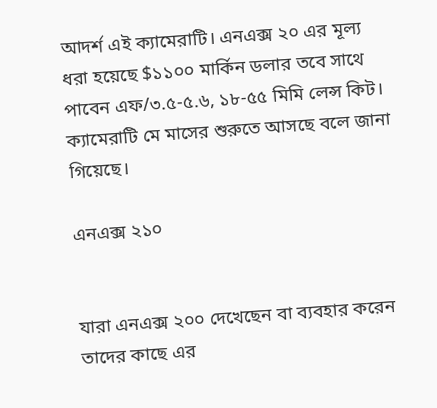আদর্শ এই ক্যামেরাটি। এনএক্স ২০ এর মূল্য ধরা হয়েছে $১১০০ মার্কিন ডলার তবে সাথে পাবেন এফ/৩.৫-৫.৬, ১৮-৫৫ মিমি লেন্স কিট। ক্যামেরাটি মে মাসের শুরুতে আসছে বলে জানা গিয়েছে।

এনএক্স ২১০


যারা এনএক্স ২০০ দেখেছেন বা ব্যবহার করেন তাদের কাছে এর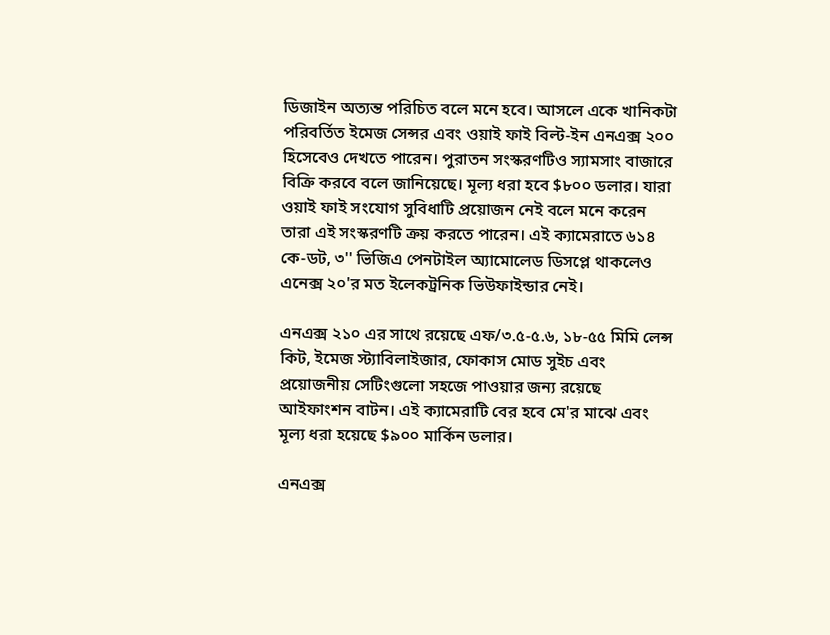ডিজাইন অত্যন্ত পরিচিত বলে মনে হবে। আসলে একে খানিকটা পরিবর্তিত ইমেজ সেন্সর এবং ওয়াই ফাই বিল্ট-ইন এনএক্স ২০০ হিসেবেও দেখতে পারেন। পুরাতন সংস্করণটিও স্যামসাং বাজারে বিক্রি করবে বলে জানিয়েছে। মূল্য ধরা হবে $৮০০ ডলার। যারা ওয়াই ফাই সংযোগ সুবিধাটি প্রয়োজন নেই বলে মনে করেন তারা এই সংস্করণটি ক্রয় করতে পারেন। এই ক্যামেরাতে ৬১৪ কে-ডট, ৩'' ভিজিএ পেনটাইল অ্যামোলেড ডিসপ্লে থাকলেও এনেক্স ২০'র মত ইলেকট্রনিক ভিউফাইন্ডার নেই।

এনএক্স ২১০ এর সাথে রয়েছে এফ/৩.৫-৫.৬, ১৮-৫৫ মিমি লেন্স কিট, ইমেজ স্ট্যাবিলাইজার, ফোকাস মোড সুইচ এবং প্রয়োজনীয় সেটিংগুলো সহজে পাওয়ার জন্য রয়েছে আইফাংশন বাটন। এই ক্যামেরাটি বের হবে মে'র মাঝে এবং মূল্য ধরা হয়েছে $৯০০ মার্কিন ডলার।

এনএক্স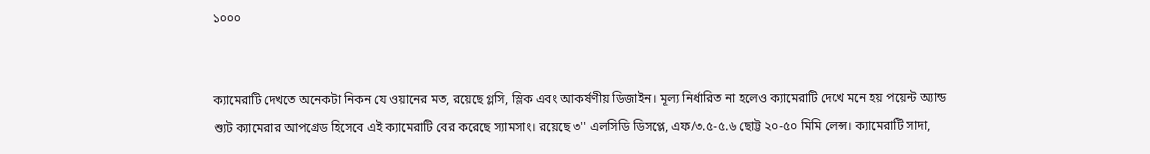১০০০


ক্যামেরাটি দেখতে অনেকটা নিকন যে ওয়ানের মত, রয়েছে গ্লসি, স্লিক এবং আকর্ষণীয় ডিজাইন। মূল্য নির্ধারিত না হলেও ক্যামেরাটি দেখে মনে হয় পয়েন্ট অ্যান্ড শ্যুট ক্যামেরার আপগ্রেড হিসেবে এই ক্যামেরাটি বের করেছে স্যামসাং। রয়েছে ৩'' এলসিডি ডিসপ্লে, এফ/৩.৫-৫.৬ ছোট্ট ২০-৫০ মিমি লেন্স। ক্যামেরাটি সাদা,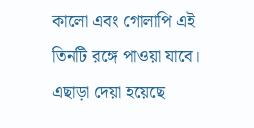কালো এবং গোলাপি এই তিনটি রঙ্গে পাওয়া যাবে। এছাড়া দেয়া হয়েছে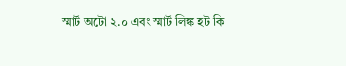স্মার্ট অটো ২.০ এবং স্মার্ট লিঙ্ক হট কি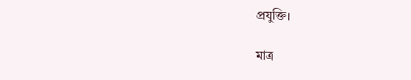প্রযুক্তি।

মাত্র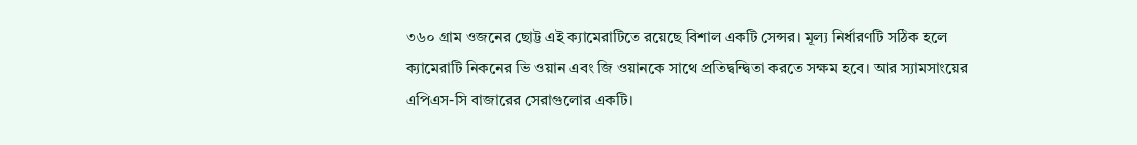৩৬০ গ্রাম ওজনের ছোট্ট এই ক্যামেরাটিতে রয়েছে বিশাল একটি সেন্সর। মূল্য নির্ধারণটি সঠিক হলে ক্যামেরাটি নিকনের ভি ওয়ান এবং জি ওয়ানকে সাথে প্রতিদ্বন্দ্বিতা করতে সক্ষম হবে। আর স্যামসাংয়ের এপিএস-সি বাজারের সেরাগুলোর একটি।